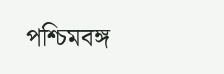পশ্চিমবঙ্গ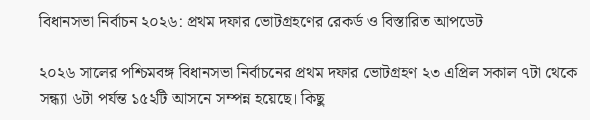বিধানসভা নির্বাচন ২০২৬: প্রথম দফার ভোটগ্রহণের রেকর্ড ও বিস্তারিত আপডেট

২০২৬ সালের পশ্চিমবঙ্গ বিধানসভা নির্বাচনের প্রথম দফার ভোটগ্রহণ ২৩ এপ্রিল সকাল ৭টা থেকে সন্ধ্যা ৬টা পর্যন্ত ১৫২টি আসনে সম্পন্ন হয়েছে। কিছু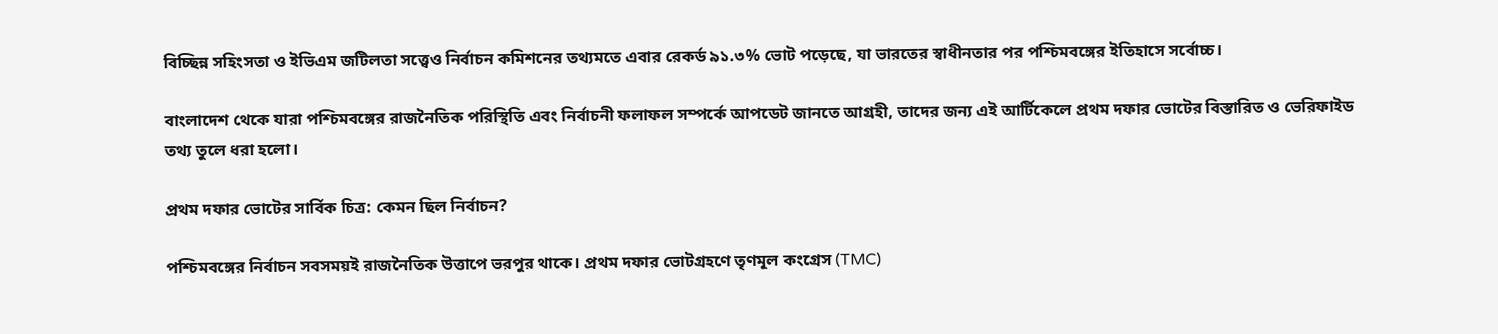বিচ্ছিন্ন সহিংসতা ও ইভিএম জটিলতা সত্ত্বেও নির্বাচন কমিশনের তথ্যমতে এবার রেকর্ড ৯১.৩% ভোট পড়েছে, যা ভারতের স্বাধীনতার পর পশ্চিমবঙ্গের ইতিহাসে সর্বোচ্চ।

বাংলাদেশ থেকে যারা পশ্চিমবঙ্গের রাজনৈতিক পরিস্থিতি এবং নির্বাচনী ফলাফল সম্পর্কে আপডেট জানতে আগ্রহী, তাদের জন্য এই আর্টিকেলে প্রথম দফার ভোটের বিস্তারিত ও ভেরিফাইড তথ্য তুলে ধরা হলো।

প্রথম দফার ভোটের সার্বিক চিত্র: কেমন ছিল নির্বাচন?

পশ্চিমবঙ্গের নির্বাচন সবসময়ই রাজনৈতিক উত্তাপে ভরপুর থাকে। প্রথম দফার ভোটগ্রহণে তৃণমূল কংগ্রেস (TMC)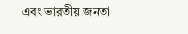এবং ভারতীয় জনতা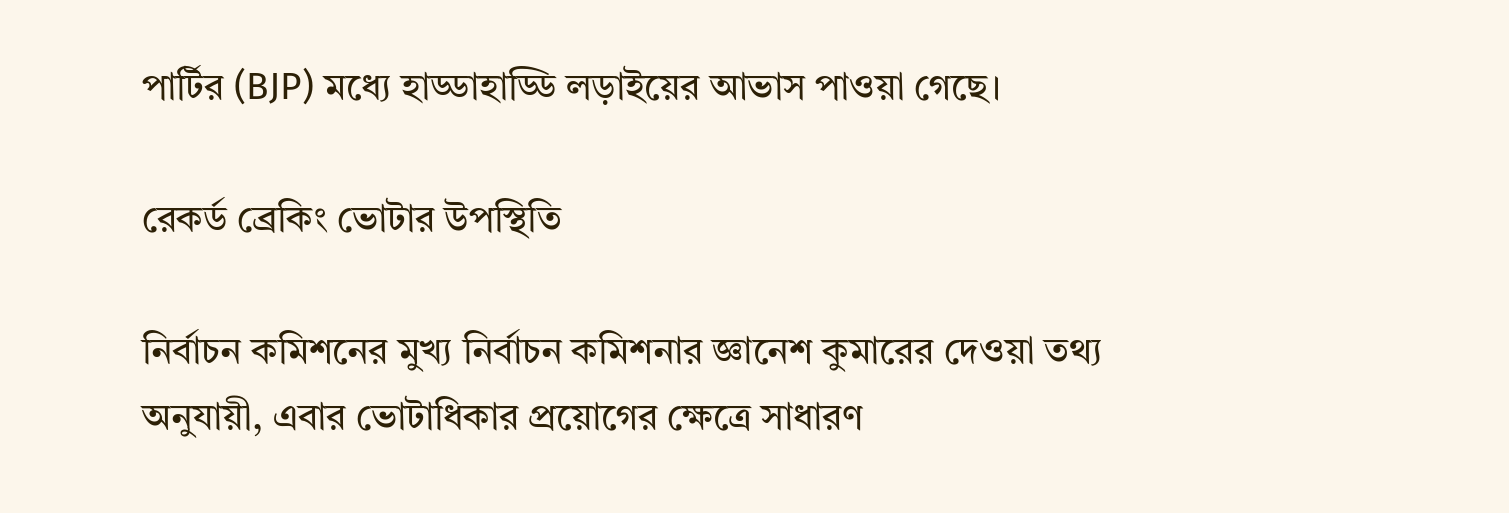পার্টির (BJP) মধ্যে হাড্ডাহাড্ডি লড়াইয়ের আভাস পাওয়া গেছে।

রেকর্ড ব্রেকিং ভোটার উপস্থিতি

নির্বাচন কমিশনের মুখ্য নির্বাচন কমিশনার জ্ঞানেশ কুমারের দেওয়া তথ্য অনুযায়ী, এবার ভোটাধিকার প্রয়োগের ক্ষেত্রে সাধারণ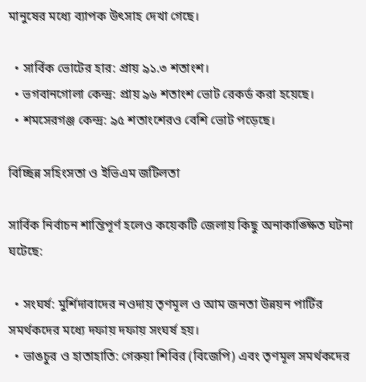মানুষের মধ্যে ব্যাপক উৎসাহ দেখা গেছে।

  • সার্বিক ভোটের হার: প্রায় ৯১.৩ শতাংশ।
  • ভগবানগোলা কেন্দ্র: প্রায় ৯৬ শতাংশ ভোট রেকর্ড করা হয়েছে।
  • শমসেরগঞ্জ কেন্দ্র: ৯৫ শতাংশেরও বেশি ভোট পড়েছে।

বিচ্ছিন্ন সহিংসতা ও ইভিএম জটিলতা

সার্বিক নির্বাচন শান্তিপূর্ণ হলেও কয়েকটি জেলায় কিছু অনাকাঙ্ক্ষিত ঘটনা ঘটেছে:

  • সংঘর্ষ: মুর্শিদাবাদের নওদায় তৃণমূল ও আম জনতা উন্নয়ন পার্টির সমর্থকদের মধ্যে দফায় দফায় সংঘর্ষ হয়।
  • ভাঙচুর ও হাতাহাতি: গেরুয়া শিবির (বিজেপি) এবং তৃণমূল সমর্থকদের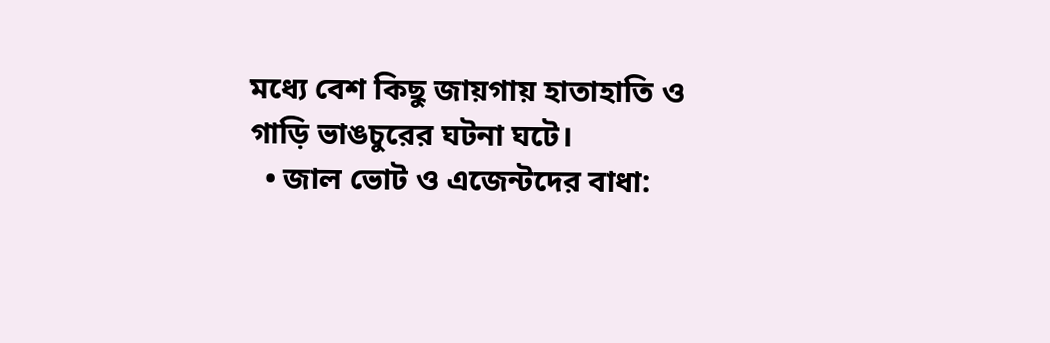মধ্যে বেশ কিছু জায়গায় হাতাহাতি ও গাড়ি ভাঙচুরের ঘটনা ঘটে।
  • জাল ভোট ও এজেন্টদের বাধা: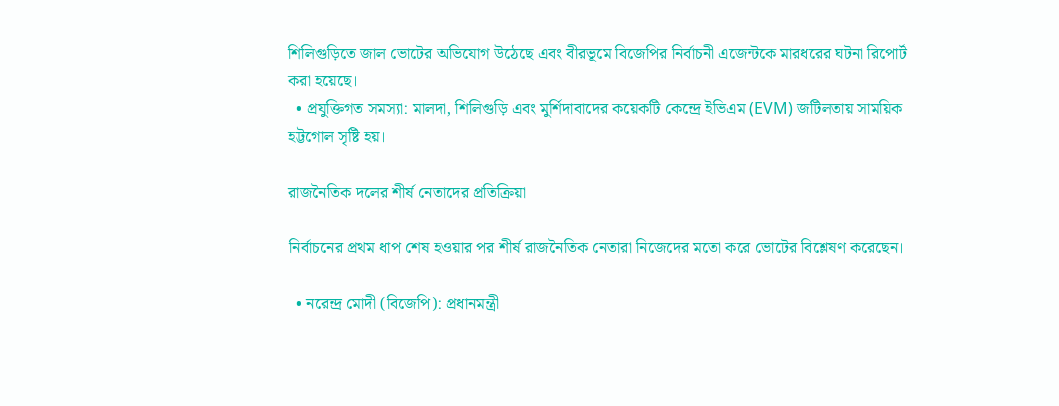শিলিগুড়িতে জাল ভোটের অভিযোগ উঠেছে এবং বীরভূমে বিজেপির নির্বাচনী এজেন্টকে মারধরের ঘটনা রিপোর্ট করা হয়েছে।
  • প্রযুক্তিগত সমস্যা: মালদা, শিলিগুড়ি এবং মুর্শিদাবাদের কয়েকটি কেন্দ্রে ইভিএম (EVM) জটিলতায় সাময়িক হট্টগোল সৃষ্টি হয়।

রাজনৈতিক দলের শীর্ষ নেতাদের প্রতিক্রিয়া

নির্বাচনের প্রথম ধাপ শেষ হওয়ার পর শীর্ষ রাজনৈতিক নেতারা নিজেদের মতো করে ভোটের বিশ্লেষণ করেছেন।

  • নরেন্দ্র মোদী (বিজেপি): প্রধানমন্ত্রী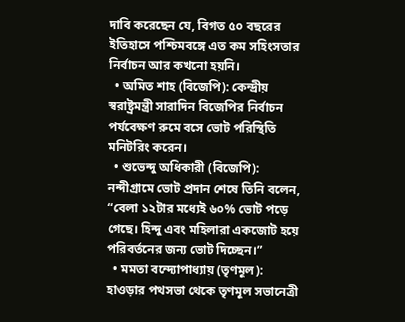দাবি করেছেন যে, বিগত ৫০ বছরের ইতিহাসে পশ্চিমবঙ্গে এত কম সহিংসতার নির্বাচন আর কখনো হয়নি।
  • অমিত শাহ (বিজেপি): কেন্দ্রীয় স্বরাষ্ট্রমন্ত্রী সারাদিন বিজেপির নির্বাচন পর্যবেক্ষণ রুমে বসে ভোট পরিস্থিতি মনিটরিং করেন।
  • শুভেন্দু অধিকারী (বিজেপি): নন্দীগ্রামে ভোট প্রদান শেষে তিনি বলেন, “বেলা ১২টার মধ্যেই ৬০% ভোট পড়ে গেছে। হিন্দু এবং মহিলারা একজোট হয়ে পরিবর্তনের জন্য ভোট দিচ্ছেন।”
  • মমতা বন্দ্যোপাধ্যায় (তৃণমূল): হাওড়ার পথসভা থেকে তৃণমূল সভানেত্রী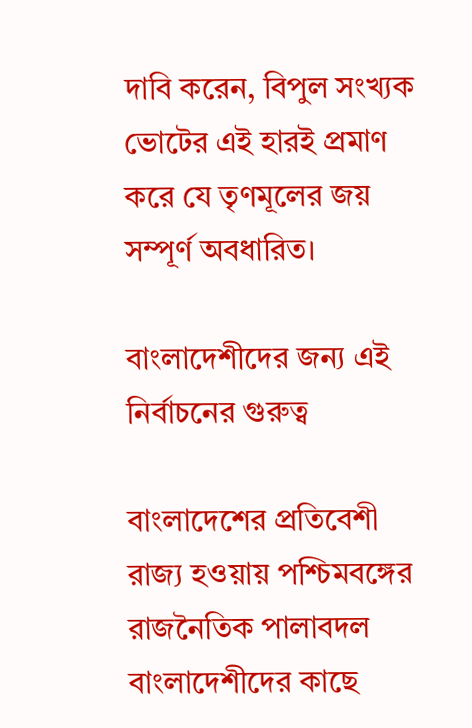দাবি করেন, বিপুল সংখ্যক ভোটের এই হারই প্রমাণ করে যে তৃণমূলের জয় সম্পূর্ণ অবধারিত।

বাংলাদেশীদের জন্য এই নির্বাচনের গুরুত্ব

বাংলাদেশের প্রতিবেশী রাজ্য হওয়ায় পশ্চিমবঙ্গের রাজনৈতিক পালাবদল বাংলাদেশীদের কাছে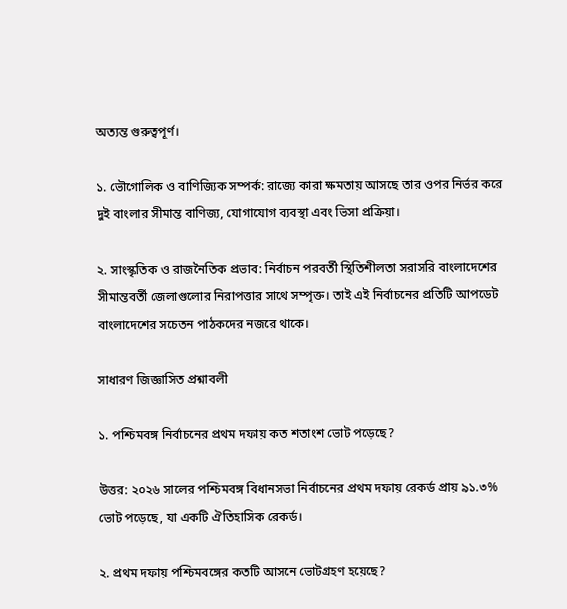অত্যন্ত গুরুত্বপূর্ণ।

১. ভৌগোলিক ও বাণিজ্যিক সম্পর্ক: রাজ্যে কারা ক্ষমতায় আসছে তার ওপর নির্ভর করে দুই বাংলার সীমান্ত বাণিজ্য, যোগাযোগ ব্যবস্থা এবং ভিসা প্রক্রিয়া।

২. সাংস্কৃতিক ও রাজনৈতিক প্রভাব: নির্বাচন পরবর্তী স্থিতিশীলতা সরাসরি বাংলাদেশের সীমান্তবর্তী জেলাগুলোর নিরাপত্তার সাথে সম্পৃক্ত। তাই এই নির্বাচনের প্রতিটি আপডেট বাংলাদেশের সচেতন পাঠকদের নজরে থাকে।

সাধারণ জিজ্ঞাসিত প্রশ্নাবলী

১. পশ্চিমবঙ্গ নির্বাচনের প্রথম দফায় কত শতাংশ ভোট পড়েছে?

উত্তর: ২০২৬ সালের পশ্চিমবঙ্গ বিধানসভা নির্বাচনের প্রথম দফায় রেকর্ড প্রায় ৯১.৩% ভোট পড়েছে, যা একটি ঐতিহাসিক রেকর্ড।

২. প্রথম দফায় পশ্চিমবঙ্গের কতটি আসনে ভোটগ্রহণ হয়েছে?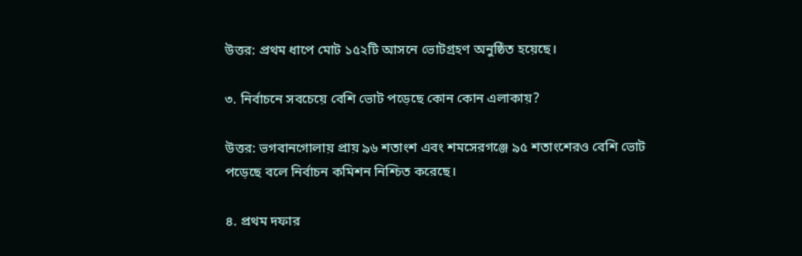উত্তর: প্রথম ধাপে মোট ১৫২টি আসনে ভোটগ্রহণ অনুষ্ঠিত হয়েছে।

৩. নির্বাচনে সবচেয়ে বেশি ভোট পড়েছে কোন কোন এলাকায়?

উত্তর: ভগবানগোলায় প্রায় ৯৬ শতাংশ এবং শমসেরগঞ্জে ৯৫ শতাংশেরও বেশি ভোট পড়েছে বলে নির্বাচন কমিশন নিশ্চিত করেছে।

৪. প্রথম দফার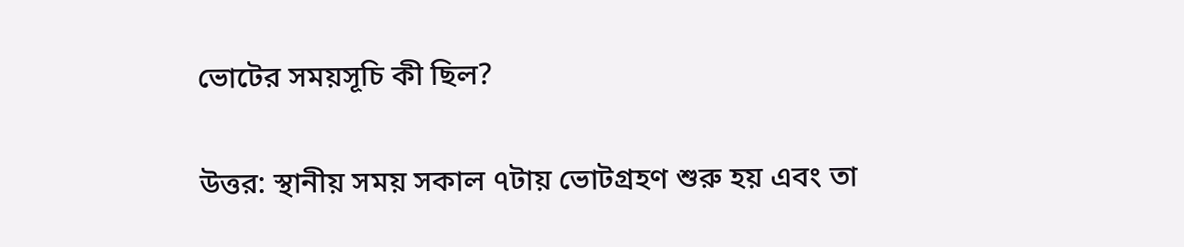ভোটের সময়সূচি কী ছিল?

উত্তর: স্থানীয় সময় সকাল ৭টায় ভোটগ্রহণ শুরু হয় এবং তা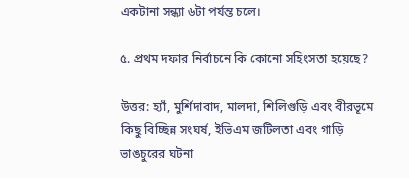একটানা সন্ধ্যা ৬টা পর্যন্ত চলে।

৫. প্রথম দফার নির্বাচনে কি কোনো সহিংসতা হয়েছে?

উত্তর: হ্যাঁ, মুর্শিদাবাদ, মালদা, শিলিগুড়ি এবং বীরভূমে কিছু বিচ্ছিন্ন সংঘর্ষ, ইভিএম জটিলতা এবং গাড়ি ভাঙচুরের ঘটনা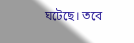ঘটেছে। তবে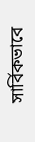সার্বিকভাবে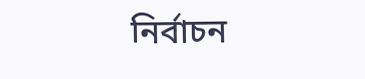নির্বাচন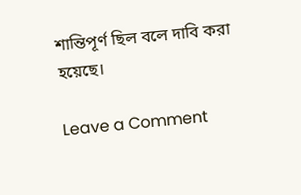শান্তিপূর্ণ ছিল বলে দাবি করা হয়েছে।

Leave a Comment